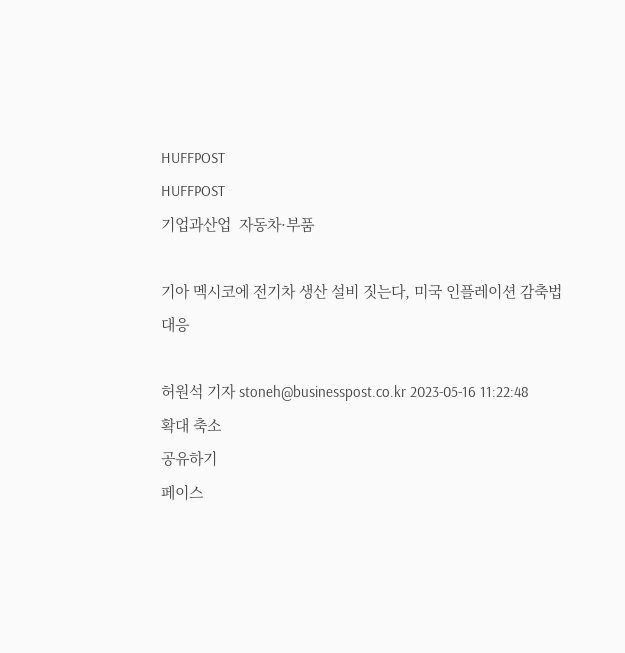HUFFPOST
HUFFPOST
기업과산업  자동차·부품

기아 멕시코에 전기차 생산 설비 짓는다, 미국 인플레이션 감축법 대응

허원석 기자 stoneh@businesspost.co.kr 2023-05-16 11:22:48
확대 축소
공유하기
페이스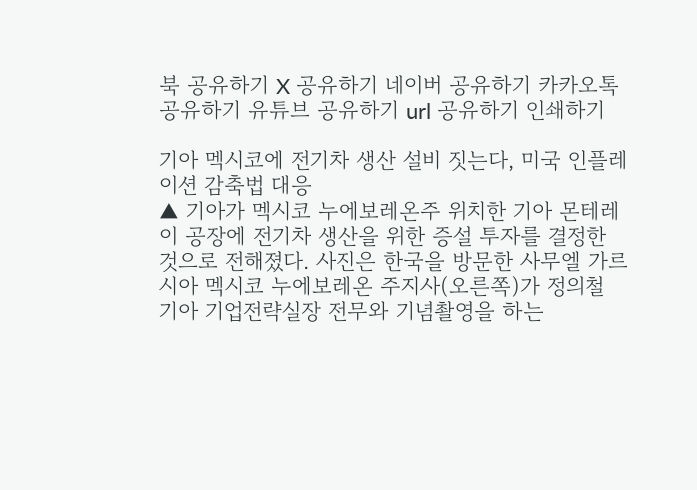북 공유하기 X 공유하기 네이버 공유하기 카카오톡 공유하기 유튜브 공유하기 url 공유하기 인쇄하기

기아 멕시코에 전기차 생산 설비 짓는다, 미국 인플레이션 감축법 대응
▲ 기아가 멕시코 누에보레온주 위치한 기아 몬테레이 공장에 전기차 생산을 위한 증설 투자를 결정한 것으로 전해졌다. 사진은 한국을 방문한 사무엘 가르시아 멕시코 누에보레온 주지사(오른쪽)가 정의철 기아 기업전략실장 전무와 기념촬영을 하는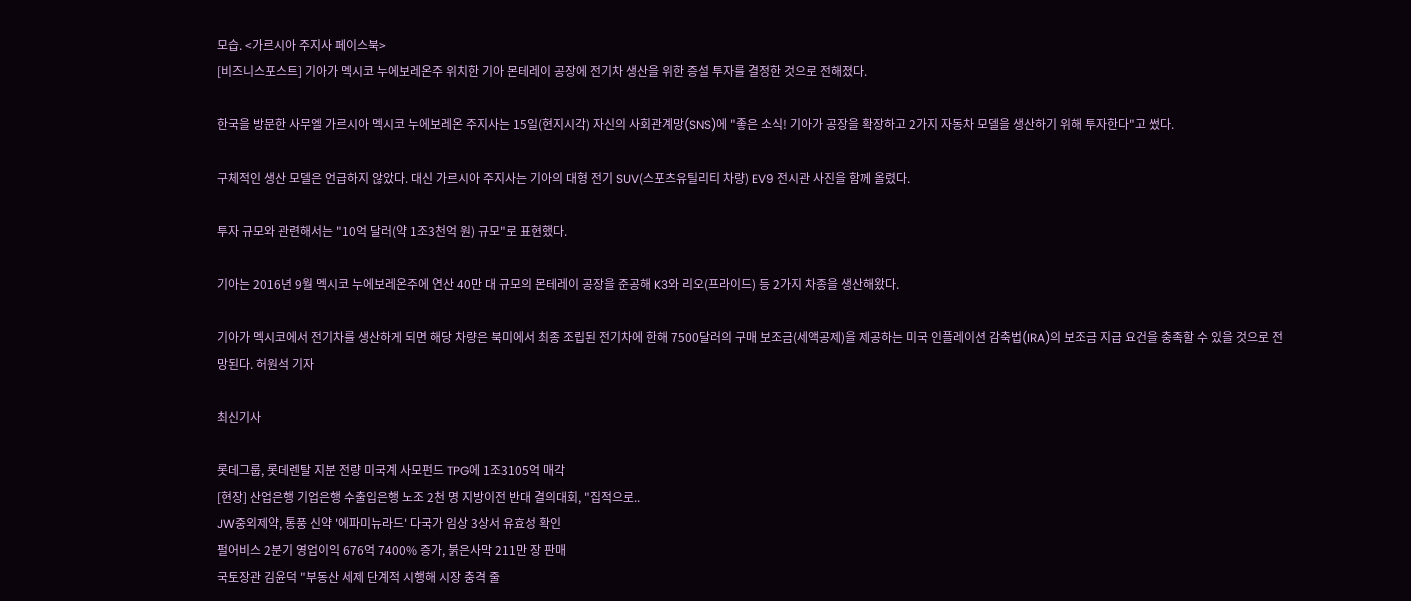모습. <가르시아 주지사 페이스북>
[비즈니스포스트] 기아가 멕시코 누에보레온주 위치한 기아 몬테레이 공장에 전기차 생산을 위한 증설 투자를 결정한 것으로 전해졌다.

한국을 방문한 사무엘 가르시아 멕시코 누에보레온 주지사는 15일(현지시각) 자신의 사회관계망(SNS)에 "좋은 소식! 기아가 공장을 확장하고 2가지 자동차 모델을 생산하기 위해 투자한다"고 썼다.

구체적인 생산 모델은 언급하지 않았다. 대신 가르시아 주지사는 기아의 대형 전기 SUV(스포츠유틸리티 차량) EV9 전시관 사진을 함께 올렸다.

투자 규모와 관련해서는 "10억 달러(약 1조3천억 원) 규모"로 표현했다.

기아는 2016년 9월 멕시코 누에보레온주에 연산 40만 대 규모의 몬테레이 공장을 준공해 K3와 리오(프라이드) 등 2가지 차종을 생산해왔다.

기아가 멕시코에서 전기차를 생산하게 되면 해당 차량은 북미에서 최종 조립된 전기차에 한해 7500달러의 구매 보조금(세액공제)을 제공하는 미국 인플레이션 감축법(IRA)의 보조금 지급 요건을 충족할 수 있을 것으로 전망된다. 허원석 기자

최신기사

롯데그룹, 롯데렌탈 지분 전량 미국계 사모펀드 TPG에 1조3105억 매각
[현장] 산업은행 기업은행 수출입은행 노조 2천 명 지방이전 반대 결의대회, "집적으로..
JW중외제약, 통풍 신약 '에파미뉴라드' 다국가 임상 3상서 유효성 확인
펄어비스 2분기 영업이익 676억 7400% 증가, 붉은사막 211만 장 판매
국토장관 김윤덕 "부동산 세제 단계적 시행해 시장 충격 줄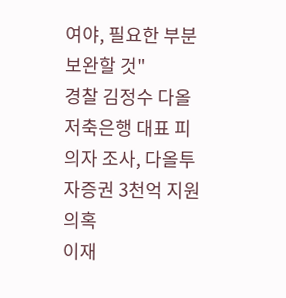여야, 필요한 부분 보완할 것"
경찰 김정수 다올저축은행 대표 피의자 조사, 다올투자증권 3천억 지원 의혹
이재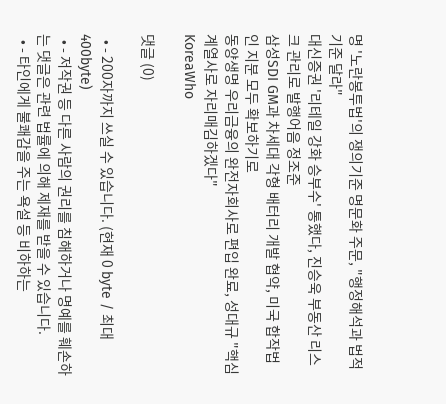명 '노란봉투법'의 쟁의기준 명문화 주문, "행정해석과 법적 기준 달라"
대신증권 '리테일 강화 승부수' 통했다, 진승욱 부동산 리스크 관리로 발행어음 정조준
삼성SDI GM과 차세대 각형 배터리 개발 협약, 미국 합작법인 지분 모두 확보하기로
동양생명 우리금융의 완전자회사로 편입 완료, 성대규 "핵심 계열사로 자리매김하겠다"
KoreaWho

댓글 (0)

  • - 200자까지 쓰실 수 있습니다. (현재 0 byte / 최대 400byte)
  • - 저작권 등 다른 사람의 권리를 침해하거나 명예를 훼손하는 댓글은 관련 법률에 의해 제재를 받을 수 있습니다.
  • - 타인에게 불쾌감을 주는 욕설 등 비하하는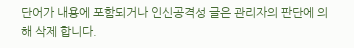단어가 내용에 포함되거나 인신공격성 글은 관리자의 판단에 의해 삭제 합니다.